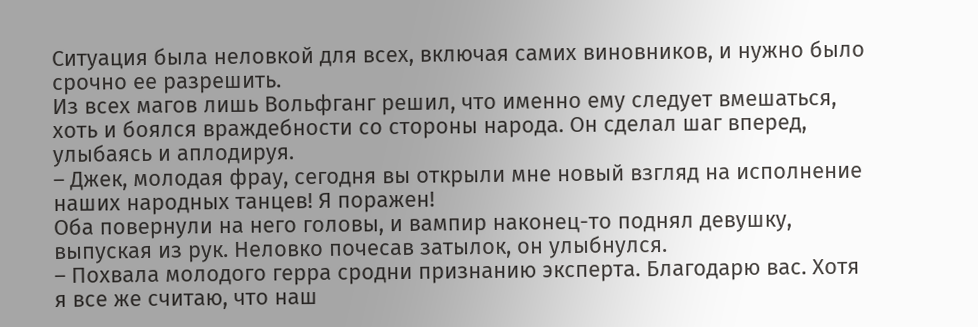Ситуация была неловкой для всех, включая самих виновников, и нужно было срочно ее разрешить.
Из всех магов лишь Вольфганг решил, что именно ему следует вмешаться, хоть и боялся враждебности со стороны народа. Он сделал шаг вперед, улыбаясь и аплодируя.
– Джек, молодая фрау, сегодня вы открыли мне новый взгляд на исполнение наших народных танцев! Я поражен!
Оба повернули на него головы, и вампир наконец-то поднял девушку, выпуская из рук. Неловко почесав затылок, он улыбнулся.
– Похвала молодого герра сродни признанию эксперта. Благодарю вас. Хотя я все же считаю, что наш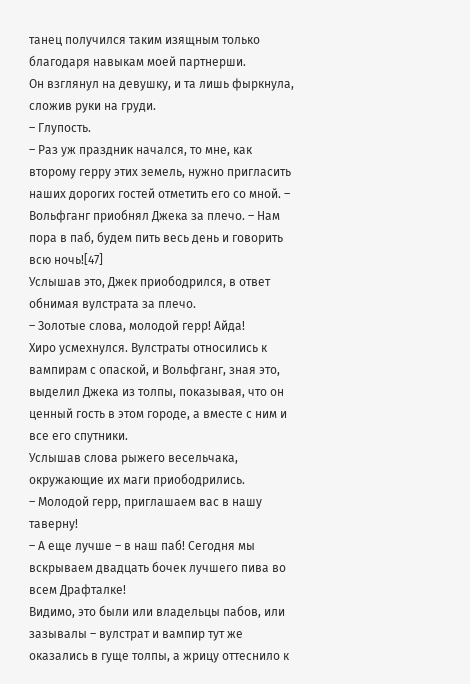танец получился таким изящным только благодаря навыкам моей партнерши.
Он взглянул на девушку, и та лишь фыркнула, сложив руки на груди.
– Глупость.
– Раз уж праздник начался, то мне, как второму герру этих земель, нужно пригласить наших дорогих гостей отметить его со мной. – Вольфганг приобнял Джека за плечо. – Нам пора в паб, будем пить весь день и говорить всю ночь![47]
Услышав это, Джек приободрился, в ответ обнимая вулстрата за плечо.
– Золотые слова, молодой герр! Айда!
Хиро усмехнулся. Вулстраты относились к вампирам с опаской, и Вольфганг, зная это, выделил Джека из толпы, показывая, что он ценный гость в этом городе, а вместе с ним и все его спутники.
Услышав слова рыжего весельчака, окружающие их маги приободрились.
– Молодой герр, приглашаем вас в нашу таверну!
– А еще лучше – в наш паб! Сегодня мы вскрываем двадцать бочек лучшего пива во всем Драфталке!
Видимо, это были или владельцы пабов, или зазывалы – вулстрат и вампир тут же оказались в гуще толпы, а жрицу оттеснило к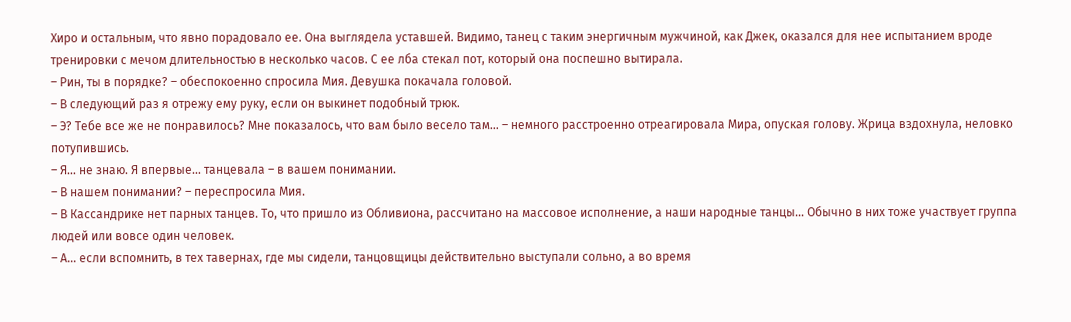Хиро и остальным, что явно порадовало ее. Она выглядела уставшей. Видимо, танец с таким энергичным мужчиной, как Джек, оказался для нее испытанием вроде тренировки с мечом длительностью в несколько часов. С ее лба стекал пот, который она поспешно вытирала.
– Рин, ты в порядке? – обеспокоенно спросила Мия. Девушка покачала головой.
– В следующий раз я отрежу ему руку, если он выкинет подобный трюк.
– Э? Тебе все же не понравилось? Мне показалось, что вам было весело там… – немного расстроенно отреагировала Мира, опуская голову. Жрица вздохнула, неловко потупившись.
– Я… не знаю. Я впервые… танцевала – в вашем понимании.
– В нашем понимании? – переспросила Мия.
– В Кассандрике нет парных танцев. То, что пришло из Обливиона, рассчитано на массовое исполнение, а наши народные танцы… Обычно в них тоже участвует группа людей или вовсе один человек.
– А… если вспомнить, в тех тавернах, где мы сидели, танцовщицы действительно выступали сольно, а во время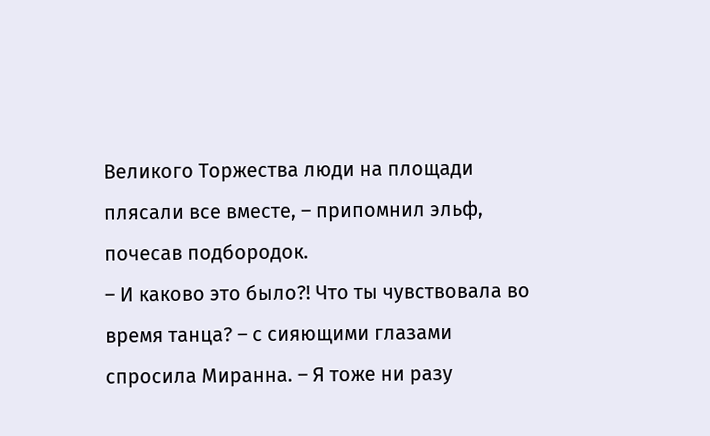Великого Торжества люди на площади плясали все вместе, – припомнил эльф, почесав подбородок.
– И каково это было?! Что ты чувствовала во время танца? – с сияющими глазами спросила Миранна. – Я тоже ни разу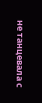не танцевала с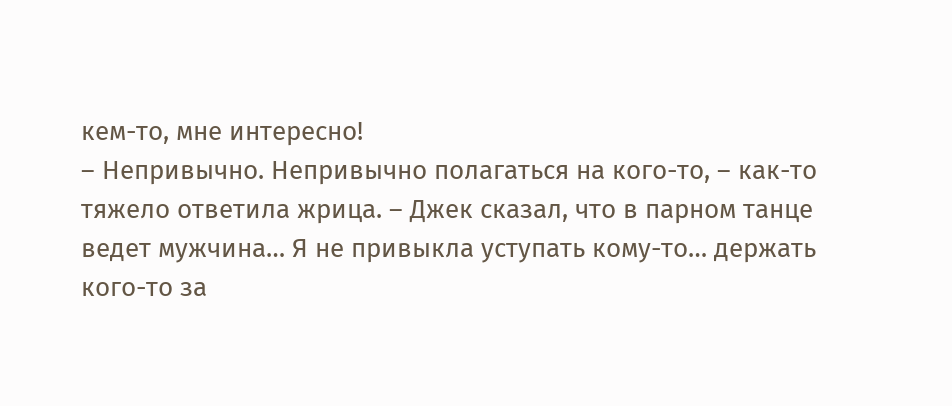кем-то, мне интересно!
– Непривычно. Непривычно полагаться на кого-то, – как-то тяжело ответила жрица. – Джек сказал, что в парном танце ведет мужчина… Я не привыкла уступать кому-то… держать кого-то за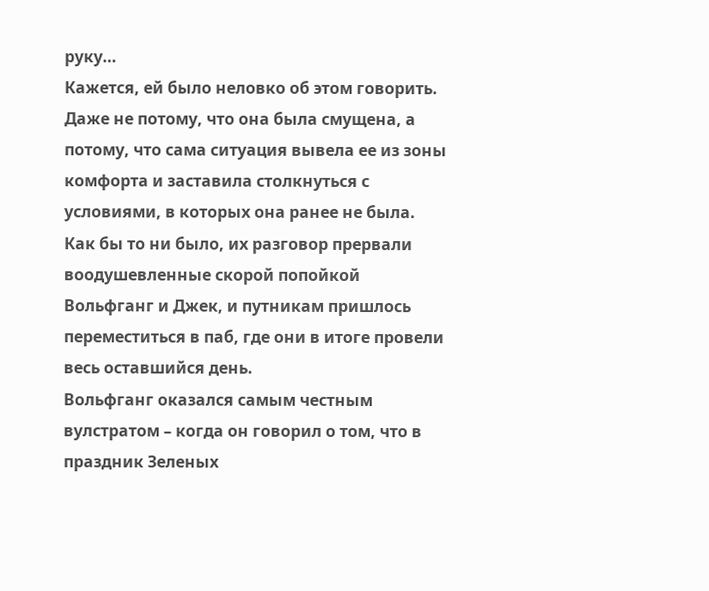руку…
Кажется, ей было неловко об этом говорить. Даже не потому, что она была смущена, а потому, что сама ситуация вывела ее из зоны комфорта и заставила столкнуться с условиями, в которых она ранее не была.
Как бы то ни было, их разговор прервали воодушевленные скорой попойкой Вольфганг и Джек, и путникам пришлось переместиться в паб, где они в итоге провели весь оставшийся день.
Вольфганг оказался самым честным вулстратом – когда он говорил о том, что в праздник Зеленых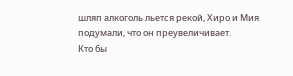шляп алкоголь льется рекой, Хиро и Мия подумали, что он преувеличивает.
Кто бы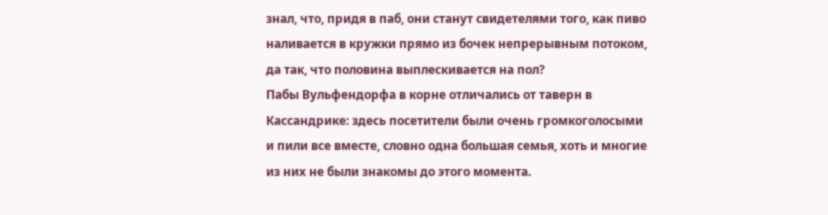знал, что, придя в паб, они станут свидетелями того, как пиво наливается в кружки прямо из бочек непрерывным потоком, да так, что половина выплескивается на пол?
Пабы Вульфендорфа в корне отличались от таверн в Кассандрике: здесь посетители были очень громкоголосыми и пили все вместе, словно одна большая семья, хоть и многие из них не были знакомы до этого момента.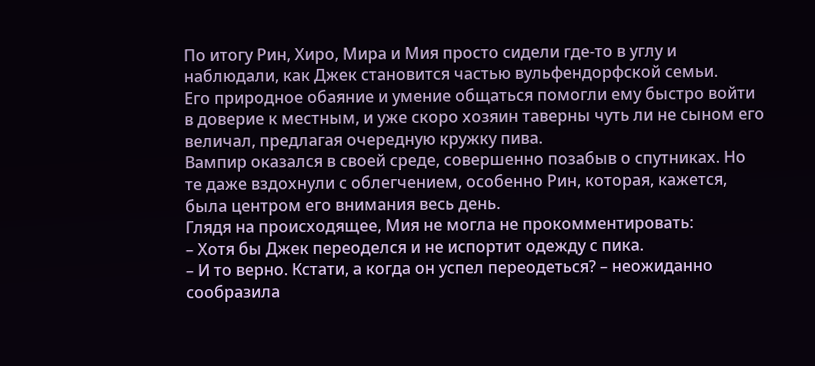По итогу Рин, Хиро, Мира и Мия просто сидели где-то в углу и наблюдали, как Джек становится частью вульфендорфской семьи.
Его природное обаяние и умение общаться помогли ему быстро войти в доверие к местным, и уже скоро хозяин таверны чуть ли не сыном его величал, предлагая очередную кружку пива.
Вампир оказался в своей среде, совершенно позабыв о спутниках. Но те даже вздохнули с облегчением, особенно Рин, которая, кажется, была центром его внимания весь день.
Глядя на происходящее, Мия не могла не прокомментировать:
– Хотя бы Джек переоделся и не испортит одежду с пика.
– И то верно. Кстати, а когда он успел переодеться? – неожиданно сообразила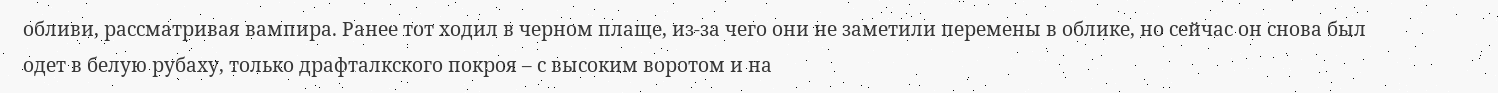обливи, рассматривая вампира. Ранее тот ходил в черном плаще, из-за чего они не заметили перемены в облике, но сейчас он снова был одет в белую рубаху, только драфталкского покроя – с высоким воротом и на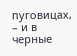пуговицах, – и в черные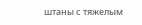штаны с тяжелым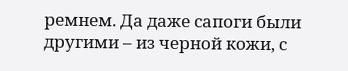ремнем. Да даже сапоги были другими – из черной кожи, с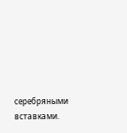серебряными вставками.